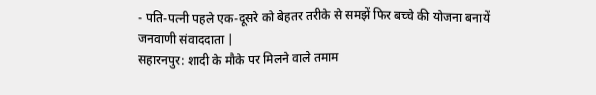- पति-पत्नी पहले एक-दूसरे को बेहतर तरीके से समझें फिर बच्चे की योजना बनायें
जनवाणी संवाददाता |
सहारनपुर: शादी के मौके पर मिलने वाले तमाम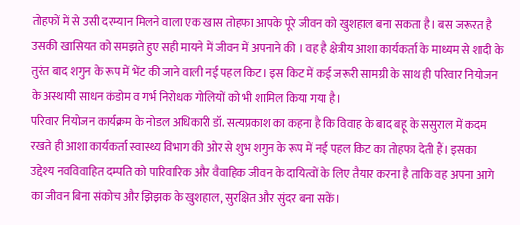तोहफों में से उसी दरम्यान मिलने वाला एक खास तोहफा आपके पूरे जीवन को खुशहाल बना सकता है। बस जरूरत है उसकी खासियत को समझते हुए सही मायने में जीवन में अपनाने की । वह है क्षेत्रीय आशा कार्यकर्ता के माध्यम से शादी के तुरंत बाद शगुन के रूप में भेंट की जाने वाली नई पहल किट। इस किट में कई जरूरी सामग्री के साथ ही परिवार नियोजन के अस्थायी साधन कंडोम व गर्भ निरोधक गोलियों को भी शामिल किया गया है।
परिवार नियोजन कार्यक्रम के नोडल अधिकारी डॉ. सत्यप्रकाश का कहना है कि विवाह के बाद बहू के ससुराल में कदम रखते ही आशा कार्यकर्ता स्वास्थ्य विभाग की ओर से शुभ शगुन के रूप में नई पहल किट का तोहफा देती हैं। इसका उद्देश्य नवविवाहित दम्पति को पारिवारिक और वैवाहिक जीवन के दायित्वों के लिए तैयार करना है ताकि वह अपना आगे का जीवन बिना संकोच और झिझक के खुशहाल, सुरक्षित और सुंदर बना सकें।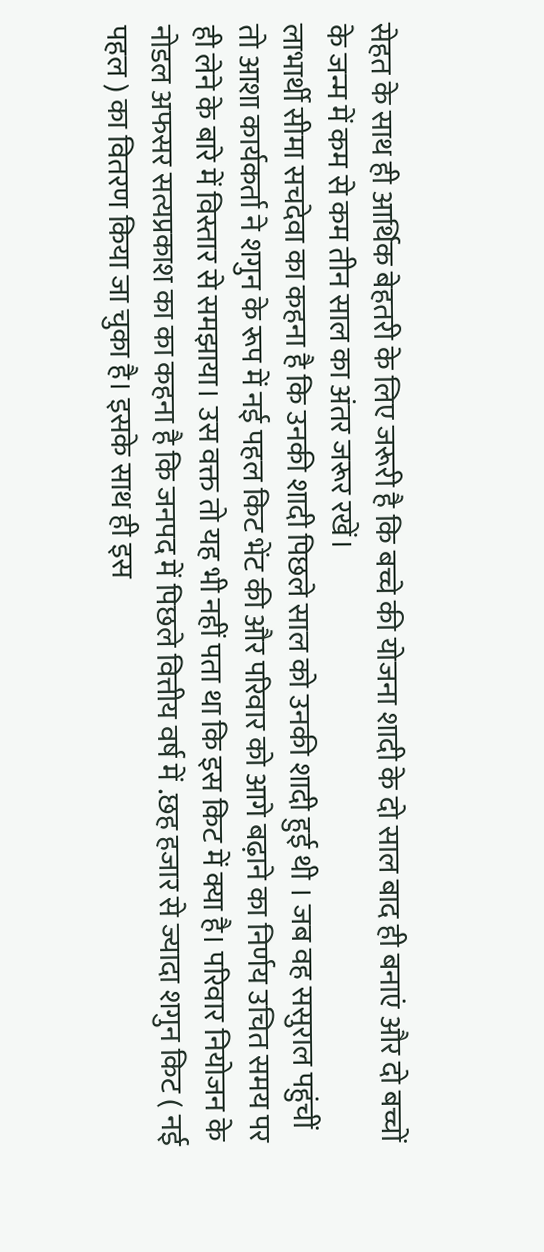सेहत के साथ ही आर्थिक बेहतरी के लिए जरूरी है कि बच्चे की योजना शादी के दो साल बाद ही बनाएं और दो बच्चों के जन्म में कम से कम तीन साल का अंतर जरूर रखें।
लाभार्थी सीमा सचदेवा का कहना है कि उनकी शादी पिछले साल को उनकी शादी हुई थी । जब वह ससुराल पहुंचीं तो आशा कार्यकर्ता ने शगुन के रूप में नई पहल किट भेंट की और परिवार को आगे बढ़ाने का निर्णय उचित समय पर ही लेने के बारे में विस्तार से समझाया। उस वक्त तो यह भी नहीं पता था कि इस किट में क्या है। परिवार नियोजन के नोडल अफसर सत्यप्रकाश का का कहना है कि जनपद में पिछले वित्तीय वर्ष में .छह हजार से ज्यादा शगुन किट ( नई पहल ) का वितरण किया जा चुका है। इसके साथ ही इस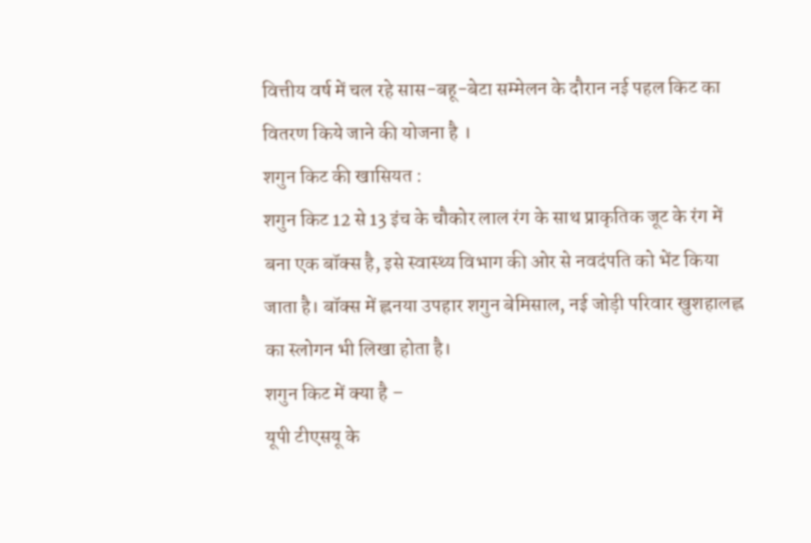वित्तीय वर्ष में चल रहे सास-बहू-बेटा सम्मेलन के दौरान नई पहल किट का वितरण किये जाने की योजना है ।
शगुन किट की खासियत :
शगुन किट 12 से 13 इंच के चौकोर लाल रंग के साथ प्राकृतिक जूट के रंग में बना एक बॉक्स है, इसे स्वास्थ्य विभाग की ओर से नवदंपति को भेंट किया जाता है। बॉक्स में ह्लनया उपहार शगुन बेमिसाल, नई जोड़ी परिवार खुशहालह्ल का स्लोगन भी लिखा होता है।
शगुन किट में क्या है –
यूपी टीएसयू के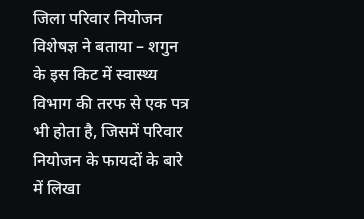जिला परिवार नियोजन विशेषज्ञ ने बताया – शगुन के इस किट में स्वास्थ्य विभाग की तरफ से एक पत्र भी होता है, जिसमें परिवार नियोजन के फायदों के बारे में लिखा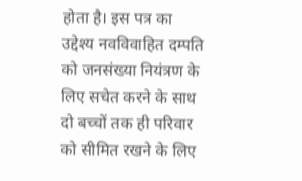होता है। इस पत्र का उद्देश्य नवविवाहित दम्पति को जनसंख्या नियंत्रण के लिए सचेत करने के साथ दो बच्चों तक ही परिवार को सीमित रखने के लिए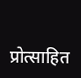प्रोत्साहित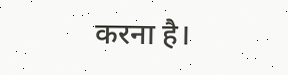करना है।